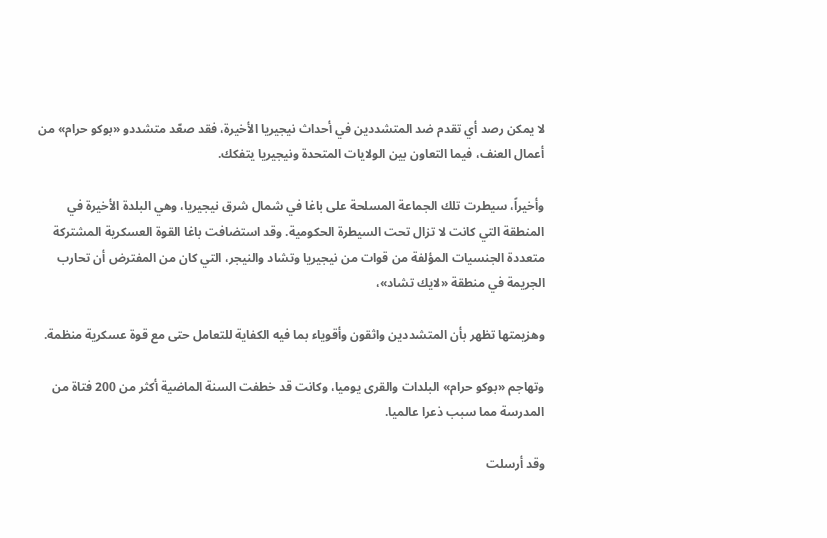لا يمكن رصد أي تقدم ضد المتشددين في أحداث نيجيريا الأخيرة، فقد صعّد متشددو «بوكو حرام» من أعمال العنف، فيما التعاون بين الولايات المتحدة ونيجيريا يتفكك.

وأخيراً، سيطرت تلك الجماعة المسلحة على باغا في شمال شرق نيجيريا، وهي البلدة الأخيرة في المنطقة التي كانت لا تزال تحت السيطرة الحكومية. وقد استضافت باغا القوة العسكرية المشتركة متعددة الجنسيات المؤلفة من قوات من نيجيريا وتشاد والنيجر، التي كان من المفترض أن تحارب الجريمة في منطقة «لايك تشاد»،

وهزيمتها تظهر بأن المتشددين واثقون وأقوياء بما فيه الكفاية للتعامل حتى مع قوة عسكرية منظمة.

وتهاجم «بوكو حرام» البلدات والقرى يوميا، وكانت قد خطفت السنة الماضية أكثر من 200 فتاة من المدرسة مما سبب ذعرا عالميا.

وقد أرسلت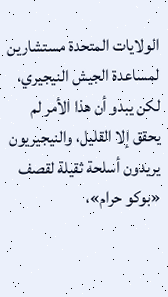الولايات المتحدة مستشارين لمساعدة الجيش النيجيري، لكن يبدو أن هذا الأمر لم يحقق إلا القليل، والنيجيريون يريدون أسلحة ثقيلة لقصف «بوكو حرام»،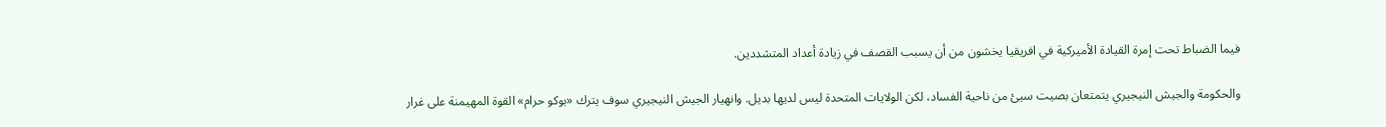فيما الضباط تحت إمرة القيادة الأميركية في افريقيا يخشون من أن يسبب القصف في زيادة أعداد المتشددين.

والحكومة والجيش النيجيري يتمتعان بصيت سيئ من ناحية الفساد، لكن الولايات المتحدة ليس لديها بديل. وانهيار الجيش النيجيري سوف يترك «بوكو حرام» القوة المهيمنة على غرار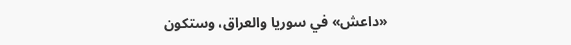«داعش» في سوريا والعراق، وستكون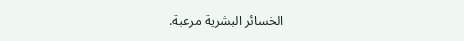الخسائر البشرية مرعبة.